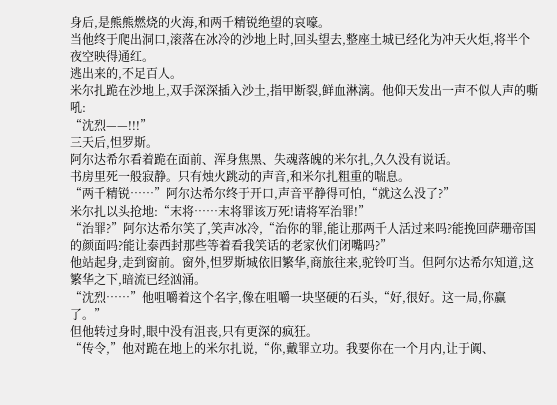身后,是熊熊燃烧的火海,和两千精锐绝望的哀嚎。
当他终于爬出洞口,滚落在冰冷的沙地上时,回头望去,整座土城已经化为冲天火炬,将半个夜空映得通红。
逃出来的,不足百人。
米尔扎跪在沙地上,双手深深插入沙土,指甲断裂,鲜血淋漓。他仰天发出一声不似人声的嘶吼:
“沈烈——!!!”
三天后,怛罗斯。
阿尔达希尔看着跪在面前、浑身焦黑、失魂落魄的米尔扎,久久没有说话。
书房里死一般寂静。只有烛火跳动的声音,和米尔扎粗重的喘息。
“两千精锐……”阿尔达希尔终于开口,声音平静得可怕,“就这么没了?”
米尔扎以头抢地:“末将……末将罪该万死!请将军治罪!”
“治罪?”阿尔达希尔笑了,笑声冰冷,“治你的罪,能让那两千人活过来吗?能挽回萨珊帝国的颜面吗?能让泰西封那些等着看我笑话的老家伙们闭嘴吗?”
他站起身,走到窗前。窗外,怛罗斯城依旧繁华,商旅往来,驼铃叮当。但阿尔达希尔知道,这繁华之下,暗流已经汹涌。
“沈烈……”他咀嚼着这个名字,像在咀嚼一块坚硬的石头,“好,很好。这一局,你赢了。”
但他转过身时,眼中没有沮丧,只有更深的疯狂。
“传令,”他对跪在地上的米尔扎说,“你,戴罪立功。我要你在一个月内,让于阗、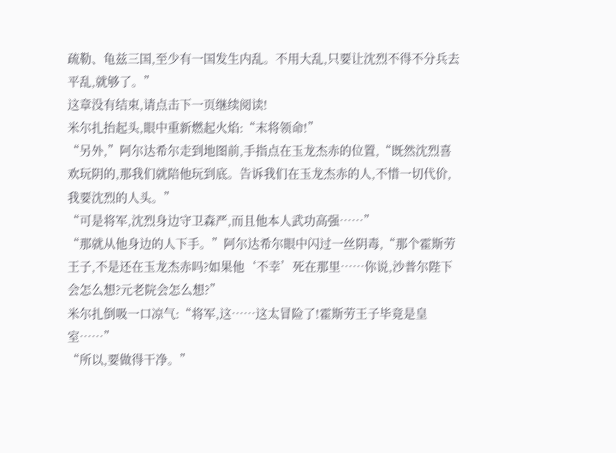疏勒、龟兹三国,至少有一国发生内乱。不用大乱,只要让沈烈不得不分兵去平乱,就够了。”
这章没有结束,请点击下一页继续阅读!
米尔扎抬起头,眼中重新燃起火焰:“末将领命!”
“另外,”阿尔达希尔走到地图前,手指点在玉龙杰赤的位置,“既然沈烈喜欢玩阴的,那我们就陪他玩到底。告诉我们在玉龙杰赤的人,不惜一切代价,我要沈烈的人头。”
“可是将军,沈烈身边守卫森严,而且他本人武功高强……”
“那就从他身边的人下手。”阿尔达希尔眼中闪过一丝阴毒,“那个霍斯劳王子,不是还在玉龙杰赤吗?如果他‘不幸’死在那里……你说,沙普尔陛下会怎么想?元老院会怎么想?”
米尔扎倒吸一口凉气:“将军,这……这太冒险了!霍斯劳王子毕竟是皇室……”
“所以,要做得干净。”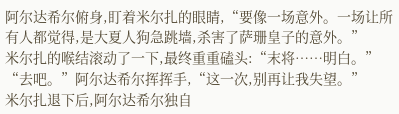阿尔达希尔俯身,盯着米尔扎的眼睛,“要像一场意外。一场让所有人都觉得,是大夏人狗急跳墙,杀害了萨珊皇子的意外。”
米尔扎的喉结滚动了一下,最终重重磕头:“末将……明白。”
“去吧。”阿尔达希尔挥挥手,“这一次,别再让我失望。”
米尔扎退下后,阿尔达希尔独自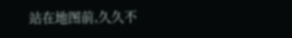站在地图前,久久不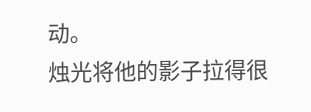动。
烛光将他的影子拉得很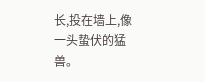长,投在墙上,像一头蛰伏的猛兽。